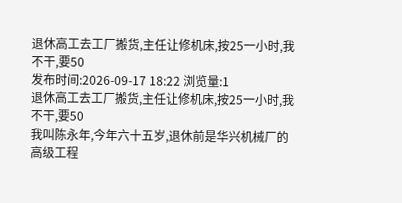退休高工去工厂搬货,主任让修机床,按25一小时,我不干,要50
发布时间:2026-09-17 18:22 浏览量:1
退休高工去工厂搬货,主任让修机床,按25一小时,我不干,要50
我叫陈永年,今年六十五岁,退休前是华兴机械厂的高级工程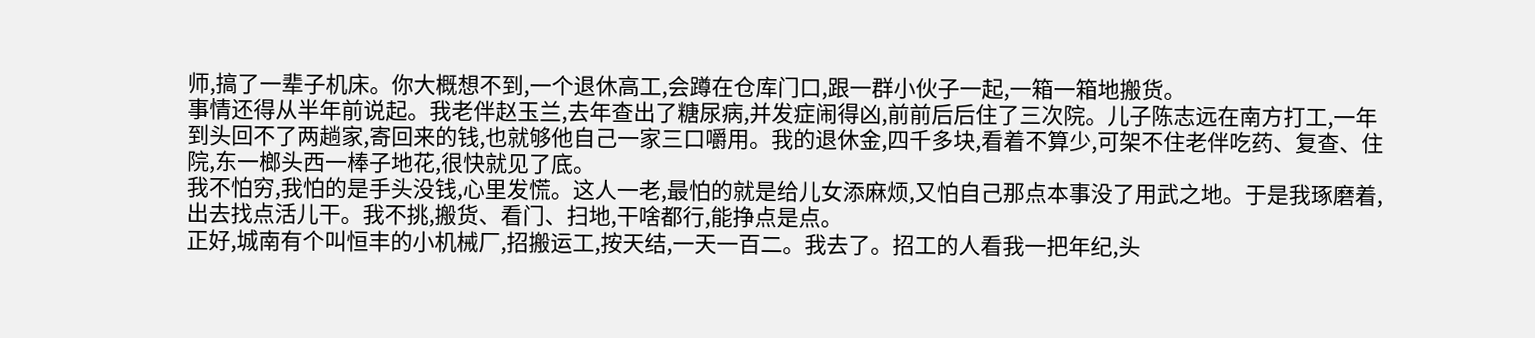师,搞了一辈子机床。你大概想不到,一个退休高工,会蹲在仓库门口,跟一群小伙子一起,一箱一箱地搬货。
事情还得从半年前说起。我老伴赵玉兰,去年查出了糖尿病,并发症闹得凶,前前后后住了三次院。儿子陈志远在南方打工,一年到头回不了两趟家,寄回来的钱,也就够他自己一家三口嚼用。我的退休金,四千多块,看着不算少,可架不住老伴吃药、复查、住院,东一榔头西一棒子地花,很快就见了底。
我不怕穷,我怕的是手头没钱,心里发慌。这人一老,最怕的就是给儿女添麻烦,又怕自己那点本事没了用武之地。于是我琢磨着,出去找点活儿干。我不挑,搬货、看门、扫地,干啥都行,能挣点是点。
正好,城南有个叫恒丰的小机械厂,招搬运工,按天结,一天一百二。我去了。招工的人看我一把年纪,头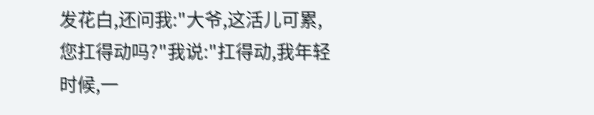发花白,还问我:"大爷,这活儿可累,您扛得动吗?"我说:"扛得动,我年轻时候,一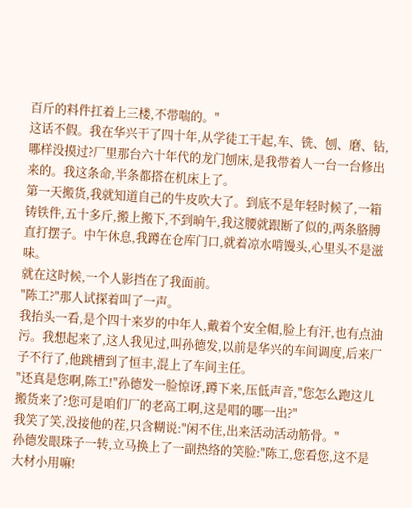百斤的料件扛着上三楼,不带喘的。"
这话不假。我在华兴干了四十年,从学徒工干起,车、铣、刨、磨、钻,哪样没摸过?厂里那台六十年代的龙门刨床,是我带着人一台一台修出来的。我这条命,半条都搭在机床上了。
第一天搬货,我就知道自己的牛皮吹大了。到底不是年轻时候了,一箱铸铁件,五十多斤,搬上搬下,不到晌午,我这腰就跟断了似的,两条胳膊直打摆子。中午休息,我蹲在仓库门口,就着凉水啃馒头,心里头不是滋味。
就在这时候,一个人影挡在了我面前。
"陈工?"那人试探着叫了一声。
我抬头一看,是个四十来岁的中年人,戴着个安全帽,脸上有汗,也有点油污。我想起来了,这人我见过,叫孙德发,以前是华兴的车间调度,后来厂子不行了,他跳槽到了恒丰,混上了车间主任。
"还真是您啊,陈工!"孙德发一脸惊讶,蹲下来,压低声音,"您怎么跑这儿搬货来了?您可是咱们厂的老高工啊,这是唱的哪一出?"
我笑了笑,没接他的茬,只含糊说:"闲不住,出来活动活动筋骨。"
孙德发眼珠子一转,立马换上了一副热络的笑脸:"陈工,您看您,这不是大材小用嘛!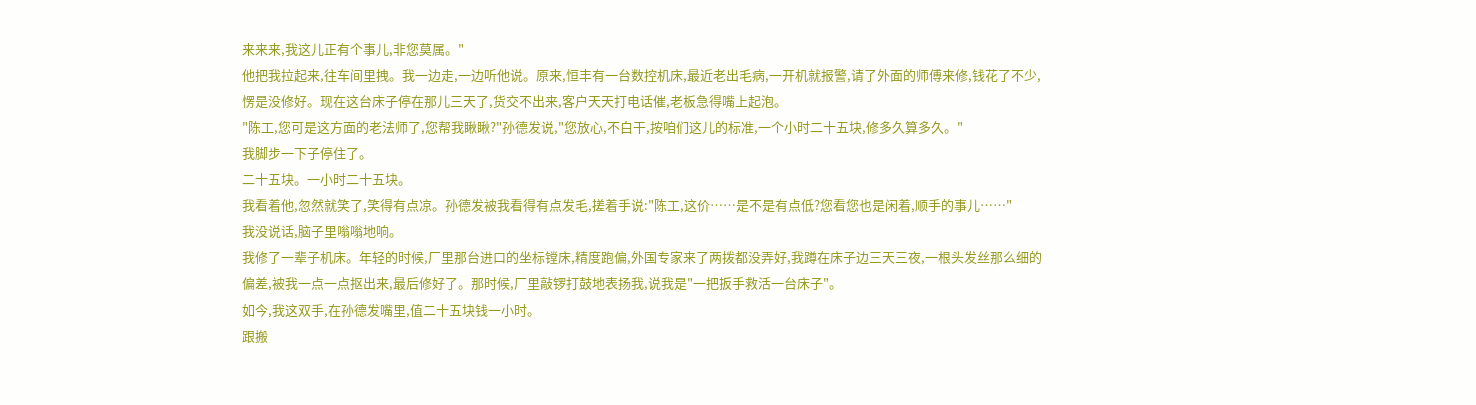来来来,我这儿正有个事儿,非您莫属。"
他把我拉起来,往车间里拽。我一边走,一边听他说。原来,恒丰有一台数控机床,最近老出毛病,一开机就报警,请了外面的师傅来修,钱花了不少,愣是没修好。现在这台床子停在那儿三天了,货交不出来,客户天天打电话催,老板急得嘴上起泡。
"陈工,您可是这方面的老法师了,您帮我瞅瞅?"孙德发说,"您放心,不白干,按咱们这儿的标准,一个小时二十五块,修多久算多久。"
我脚步一下子停住了。
二十五块。一小时二十五块。
我看着他,忽然就笑了,笑得有点凉。孙德发被我看得有点发毛,搓着手说:"陈工,这价……是不是有点低?您看您也是闲着,顺手的事儿……"
我没说话,脑子里嗡嗡地响。
我修了一辈子机床。年轻的时候,厂里那台进口的坐标镗床,精度跑偏,外国专家来了两拨都没弄好,我蹲在床子边三天三夜,一根头发丝那么细的偏差,被我一点一点抠出来,最后修好了。那时候,厂里敲锣打鼓地表扬我,说我是"一把扳手救活一台床子"。
如今,我这双手,在孙德发嘴里,值二十五块钱一小时。
跟搬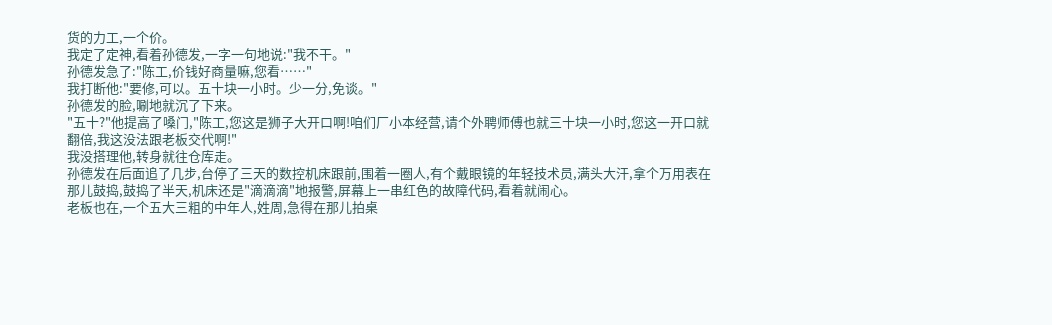货的力工,一个价。
我定了定神,看着孙德发,一字一句地说:"我不干。"
孙德发急了:"陈工,价钱好商量嘛,您看……"
我打断他:"要修,可以。五十块一小时。少一分,免谈。"
孙德发的脸,唰地就沉了下来。
"五十?"他提高了嗓门,"陈工,您这是狮子大开口啊!咱们厂小本经营,请个外聘师傅也就三十块一小时,您这一开口就翻倍,我这没法跟老板交代啊!"
我没搭理他,转身就往仓库走。
孙德发在后面追了几步,台停了三天的数控机床跟前,围着一圈人,有个戴眼镜的年轻技术员,满头大汗,拿个万用表在那儿鼓捣,鼓捣了半天,机床还是"滴滴滴"地报警,屏幕上一串红色的故障代码,看着就闹心。
老板也在,一个五大三粗的中年人,姓周,急得在那儿拍桌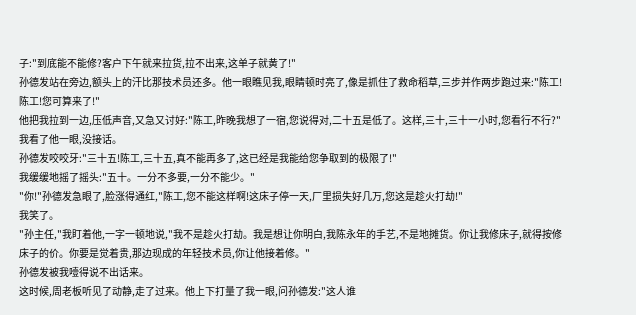子:"到底能不能修?客户下午就来拉货,拉不出来,这单子就黄了!"
孙德发站在旁边,额头上的汗比那技术员还多。他一眼瞧见我,眼睛顿时亮了,像是抓住了救命稻草,三步并作两步跑过来:"陈工!陈工!您可算来了!"
他把我拉到一边,压低声音,又急又讨好:"陈工,昨晚我想了一宿,您说得对,二十五是低了。这样,三十,三十一小时,您看行不行?"
我看了他一眼,没接话。
孙德发咬咬牙:"三十五!陈工,三十五,真不能再多了,这已经是我能给您争取到的极限了!"
我缓缓地摇了摇头:"五十。一分不多要,一分不能少。"
"你!"孙德发急眼了,脸涨得通红,"陈工,您不能这样啊!这床子停一天,厂里损失好几万,您这是趁火打劫!"
我笑了。
"孙主任,"我盯着他,一字一顿地说,"我不是趁火打劫。我是想让你明白,我陈永年的手艺,不是地摊货。你让我修床子,就得按修床子的价。你要是觉着贵,那边现成的年轻技术员,你让他接着修。"
孙德发被我噎得说不出话来。
这时候,周老板听见了动静,走了过来。他上下打量了我一眼,问孙德发:"这人谁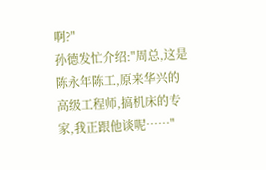啊?"
孙德发忙介绍:"周总,这是陈永年陈工,原来华兴的高级工程师,搞机床的专家,我正跟他谈呢……"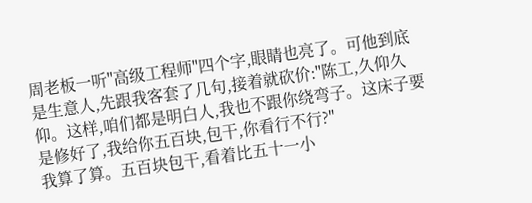周老板一听"高级工程师"四个字,眼睛也亮了。可他到底是生意人,先跟我客套了几句,接着就砍价:"陈工,久仰久仰。这样,咱们都是明白人,我也不跟你绕弯子。这床子要是修好了,我给你五百块,包干,你看行不行?"
我算了算。五百块包干,看着比五十一小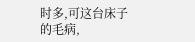时多,可这台床子的毛病,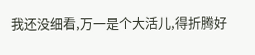我还没细看,万一是个大活儿,得折腾好